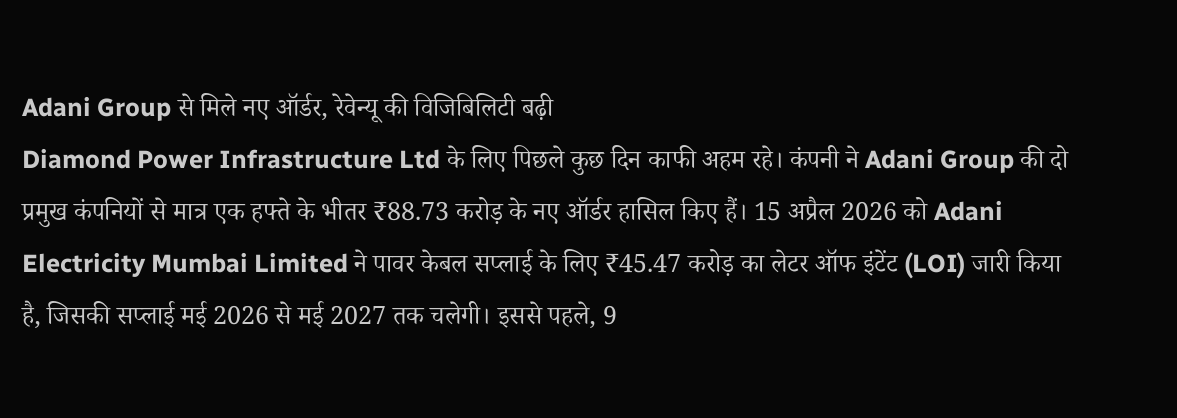Adani Group से मिले नए ऑर्डर, रेवेन्यू की विजिबिलिटी बढ़ी
Diamond Power Infrastructure Ltd के लिए पिछले कुछ दिन काफी अहम रहे। कंपनी ने Adani Group की दो प्रमुख कंपनियों से मात्र एक हफ्ते के भीतर ₹88.73 करोड़ के नए ऑर्डर हासिल किए हैं। 15 अप्रैल 2026 को Adani Electricity Mumbai Limited ने पावर केबल सप्लाई के लिए ₹45.47 करोड़ का लेटर ऑफ इंटेंट (LOI) जारी किया है, जिसकी सप्लाई मई 2026 से मई 2027 तक चलेगी। इससे पहले, 9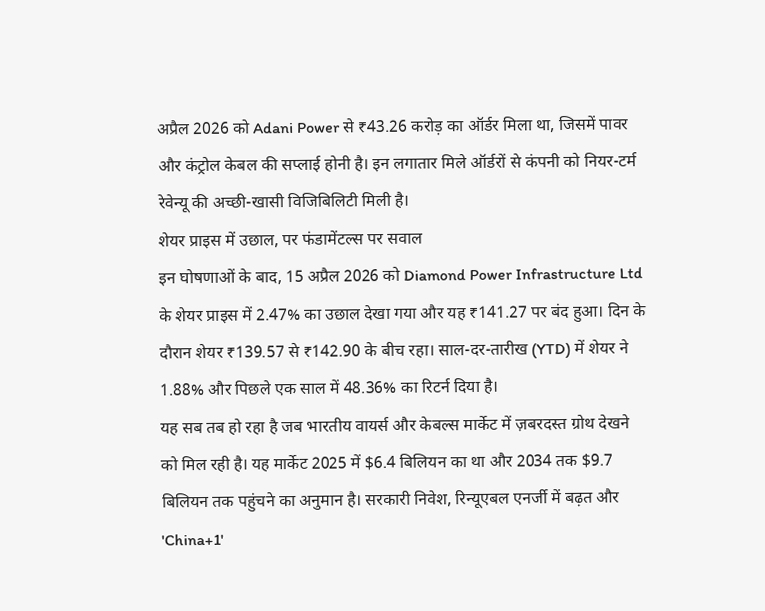अप्रैल 2026 को Adani Power से ₹43.26 करोड़ का ऑर्डर मिला था, जिसमें पावर और कंट्रोल केबल की सप्लाई होनी है। इन लगातार मिले ऑर्डरों से कंपनी को नियर-टर्म रेवेन्यू की अच्छी-खासी विजिबिलिटी मिली है।
शेयर प्राइस में उछाल, पर फंडामेंटल्स पर सवाल
इन घोषणाओं के बाद, 15 अप्रैल 2026 को Diamond Power Infrastructure Ltd के शेयर प्राइस में 2.47% का उछाल देखा गया और यह ₹141.27 पर बंद हुआ। दिन के दौरान शेयर ₹139.57 से ₹142.90 के बीच रहा। साल-दर-तारीख (YTD) में शेयर ने 1.88% और पिछले एक साल में 48.36% का रिटर्न दिया है।
यह सब तब हो रहा है जब भारतीय वायर्स और केबल्स मार्केट में ज़बरदस्त ग्रोथ देखने को मिल रही है। यह मार्केट 2025 में $6.4 बिलियन का था और 2034 तक $9.7 बिलियन तक पहुंचने का अनुमान है। सरकारी निवेश, रिन्यूएबल एनर्जी में बढ़त और 'China+1'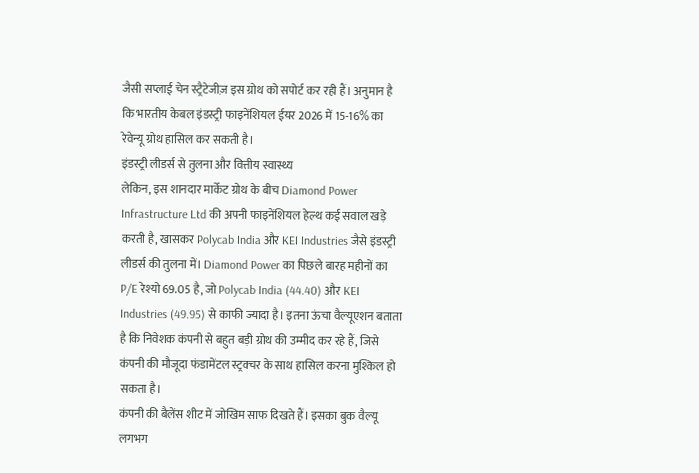जैसी सप्लाई चेन स्ट्रैटेजीज़ इस ग्रोथ को सपोर्ट कर रही हैं। अनुमान है कि भारतीय केबल इंडस्ट्री फाइनेंशियल ईयर 2026 में 15-16% का रेवेन्यू ग्रोथ हासिल कर सकती है।
इंडस्ट्री लीडर्स से तुलना और वित्तीय स्वास्थ्य
लेकिन, इस शानदार मार्केट ग्रोथ के बीच Diamond Power Infrastructure Ltd की अपनी फाइनेंशियल हेल्थ कई सवाल खड़े करती है, खासकर Polycab India और KEI Industries जैसे इंडस्ट्री लीडर्स की तुलना में। Diamond Power का पिछले बारह महीनों का P/E रेश्यो 69.05 है, जो Polycab India (44.40) और KEI Industries (49.95) से काफी ज्यादा है। इतना ऊंचा वैल्यूएशन बताता है कि निवेशक कंपनी से बहुत बड़ी ग्रोथ की उम्मीद कर रहे हैं, जिसे कंपनी की मौजूदा फंडामेंटल स्ट्रक्चर के साथ हासिल करना मुश्किल हो सकता है।
कंपनी की बैलेंस शीट में जोखिम साफ दिखते हैं। इसका बुक वैल्यू लगभग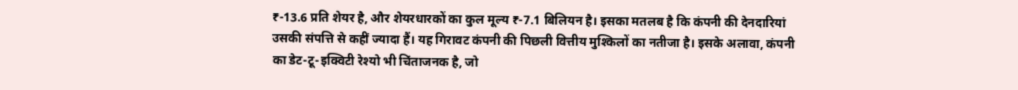₹-13.6 प्रति शेयर है, और शेयरधारकों का कुल मूल्य ₹-7.1 बिलियन है। इसका मतलब है कि कंपनी की देनदारियां उसकी संपत्ति से कहीं ज्यादा हैं। यह गिरावट कंपनी की पिछली वित्तीय मुश्किलों का नतीजा है। इसके अलावा, कंपनी का डेट-टू-इक्विटी रेश्यो भी चिंताजनक है, जो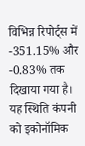विभिन्न रिपोर्ट्स में -351.15% और -0.83% तक दिखाया गया है। यह स्थिति कंपनी को इकोनॉमिक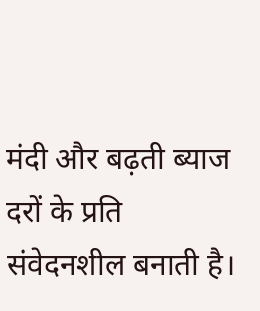मंदी और बढ़ती ब्याज दरों के प्रति संवेदनशील बनाती है।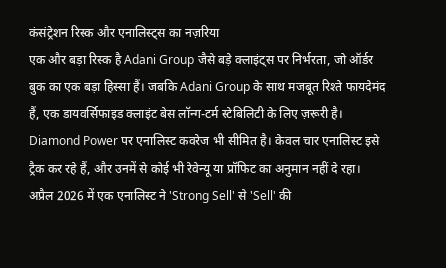कंसंट्रेशन रिस्क और एनालिस्ट्स का नज़रिया
एक और बड़ा रिस्क है Adani Group जैसे बड़े क्लाइंट्स पर निर्भरता, जो ऑर्डर बुक का एक बड़ा हिस्सा हैं। जबकि Adani Group के साथ मजबूत रिश्ते फायदेमंद हैं, एक डायवर्सिफाइड क्लाइंट बेस लॉन्ग-टर्म स्टेबिलिटी के लिए ज़रूरी है। Diamond Power पर एनालिस्ट कवरेज भी सीमित है। केवल चार एनालिस्ट इसे ट्रैक कर रहे हैं, और उनमें से कोई भी रेवेन्यू या प्रॉफिट का अनुमान नहीं दे रहा। अप्रैल 2026 में एक एनालिस्ट ने 'Strong Sell' से 'Sell' की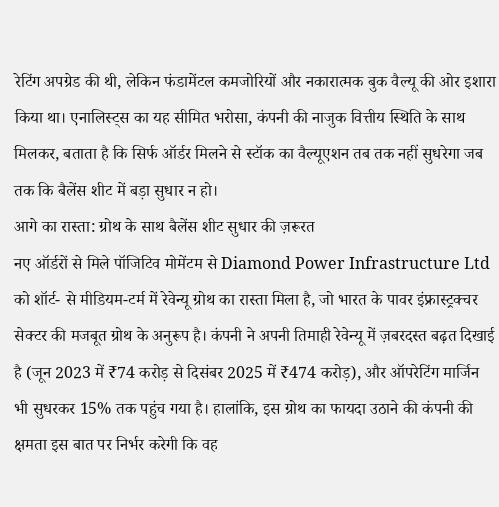रेटिंग अपग्रेड की थी, लेकिन फंडामेंटल कमजोरियों और नकारात्मक बुक वैल्यू की ओर इशारा किया था। एनालिस्ट्स का यह सीमित भरोसा, कंपनी की नाजुक वित्तीय स्थिति के साथ मिलकर, बताता है कि सिर्फ ऑर्डर मिलने से स्टॉक का वैल्यूएशन तब तक नहीं सुधरेगा जब तक कि बैलेंस शीट में बड़ा सुधार न हो।
आगे का रास्ता: ग्रोथ के साथ बैलेंस शीट सुधार की ज़रूरत
नए ऑर्डरों से मिले पॉजिटिव मोमेंटम से Diamond Power Infrastructure Ltd को शॉर्ट- से मीडियम-टर्म में रेवेन्यू ग्रोथ का रास्ता मिला है, जो भारत के पावर इंफ्रास्ट्रक्चर सेक्टर की मजबूत ग्रोथ के अनुरूप है। कंपनी ने अपनी तिमाही रेवेन्यू में ज़बरदस्त बढ़त दिखाई है (जून 2023 में ₹74 करोड़ से दिसंबर 2025 में ₹474 करोड़), और ऑपरेटिंग मार्जिन भी सुधरकर 15% तक पहुंच गया है। हालांकि, इस ग्रोथ का फायदा उठाने की कंपनी की क्षमता इस बात पर निर्भर करेगी कि वह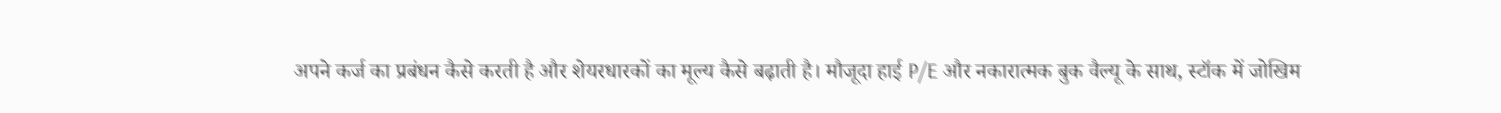अपने कर्ज का प्रबंधन कैसे करती है और शेयरधारकों का मूल्य कैसे बढ़ाती है। मौजूदा हाई P/E और नकारात्मक बुक वैल्यू के साथ, स्टॉक में जोखिम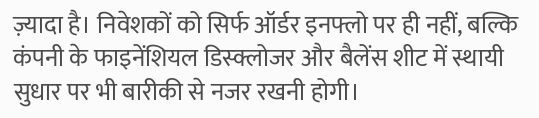ज़्यादा है। निवेशकों को सिर्फ ऑर्डर इनफ्लो पर ही नहीं, बल्कि कंपनी के फाइनेंशियल डिस्क्लोजर और बैलेंस शीट में स्थायी सुधार पर भी बारीकी से नजर रखनी होगी।